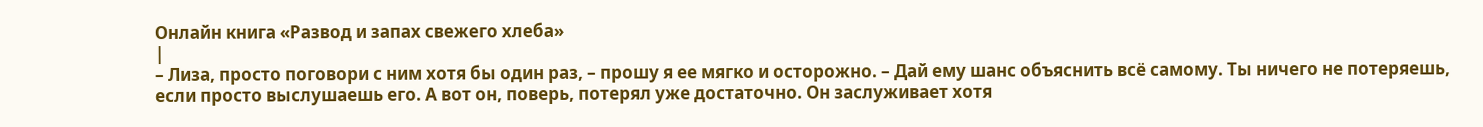Онлайн книга «Развод и запах свежего хлеба»
|
– Лиза, просто поговори с ним хотя бы один раз, – прошу я ее мягко и осторожно. – Дай ему шанс объяснить всё самому. Ты ничего не потеряешь, если просто выслушаешь его. А вот он, поверь, потерял уже достаточно. Он заслуживает хотя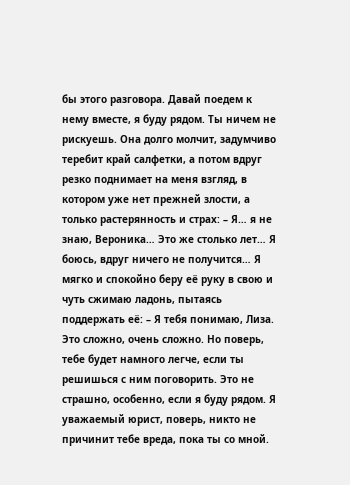бы этого разговора. Давай поедем к нему вместе, я буду рядом. Ты ничем не рискуешь. Она долго молчит, задумчиво теребит край салфетки, а потом вдруг резко поднимает на меня взгляд, в котором уже нет прежней злости, а только растерянность и страх: – Я… я не знаю, Вероника… Это же столько лет… Я боюсь, вдруг ничего не получится… Я мягко и спокойно беру её руку в свою и чуть сжимаю ладонь, пытаясь поддержать её: – Я тебя понимаю, Лиза. Это сложно, очень сложно. Но поверь, тебе будет намного легче, если ты решишься с ним поговорить. Это не страшно, особенно, если я буду рядом. Я уважаемый юрист, поверь, никто не причинит тебе вреда, пока ты со мной.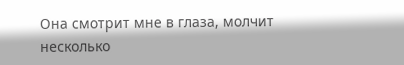Она смотрит мне в глаза, молчит несколько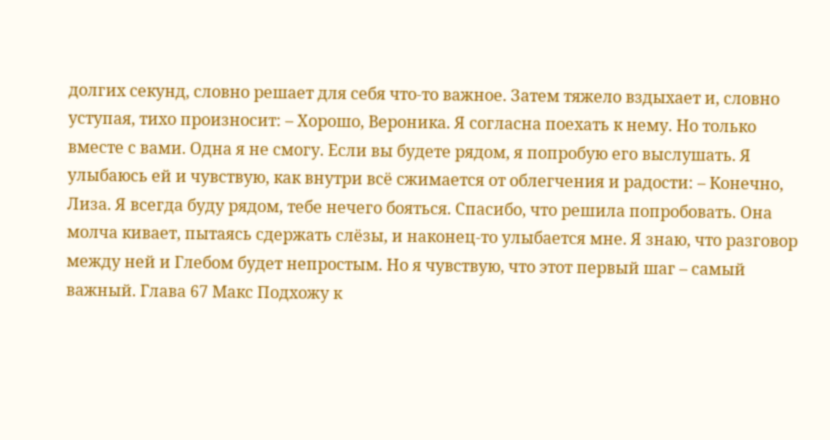долгих секунд, словно решает для себя что-то важное. Затем тяжело вздыхает и, словно уступая, тихо произносит: – Хорошо, Вероника. Я согласна поехать к нему. Но только вместе с вами. Одна я не смогу. Если вы будете рядом, я попробую его выслушать. Я улыбаюсь ей и чувствую, как внутри всё сжимается от облегчения и радости: – Конечно, Лиза. Я всегда буду рядом, тебе нечего бояться. Спасибо, что решила попробовать. Она молча кивает, пытаясь сдержать слёзы, и наконец-то улыбается мне. Я знаю, что разговор между ней и Глебом будет непростым. Но я чувствую, что этот первый шаг – самый важный. Глава 67 Макс Подхожу к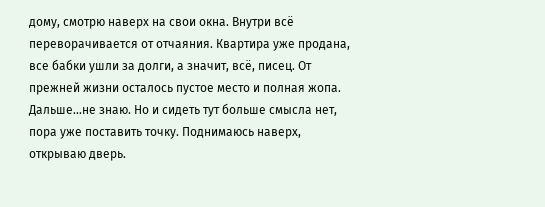дому, смотрю наверх на свои окна. Внутри всё переворачивается от отчаяния. Квартира уже продана, все бабки ушли за долги, а значит, всё, писец. От прежней жизни осталось пустое место и полная жопа. Дальше…не знаю. Но и сидеть тут больше смысла нет, пора уже поставить точку. Поднимаюсь наверх, открываю дверь.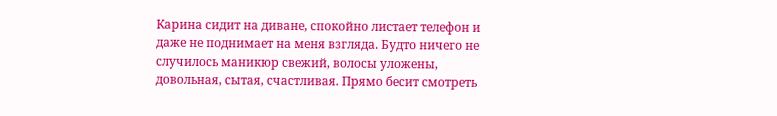Карина сидит на диване, спокойно листает телефон и даже не поднимает на меня взгляда. Будто ничего не случилось маникюр свежий, волосы уложены, довольная, сытая, счастливая. Прямо бесит смотреть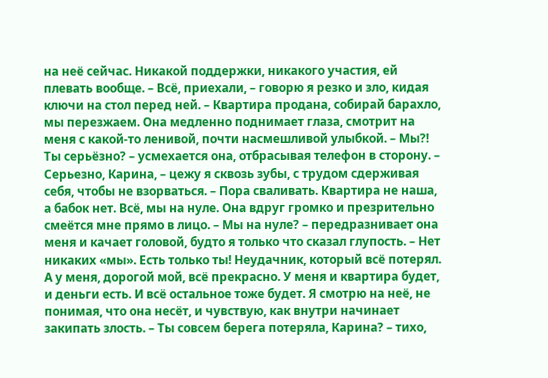на неё сейчас. Никакой поддержки, никакого участия, ей плевать вообще. – Всё, приехали, – говорю я резко и зло, кидая ключи на стол перед ней. – Квартира продана, собирай барахло, мы перезжаем. Она медленно поднимает глаза, смотрит на меня с какой-то ленивой, почти насмешливой улыбкой. – Мы?! Ты серьёзно? – усмехается она, отбрасывая телефон в сторону. – Серьезно, Карина, – цежу я сквозь зубы, с трудом сдерживая себя, чтобы не взорваться. – Пора сваливать. Квартира не наша, а бабок нет. Всё, мы на нуле. Она вдруг громко и презрительно смеётся мне прямо в лицо. – Мы на нуле? – передразнивает она меня и качает головой, будто я только что сказал глупость. – Нет никаких «мы». Есть только ты! Неудачник, который всё потерял. А у меня, дорогой мой, всё прекрасно. У меня и квартира будет, и деньги есть. И всё остальное тоже будет. Я смотрю на неё, не понимая, что она несёт, и чувствую, как внутри начинает закипать злость. – Ты совсем берега потеряла, Карина? – тихо,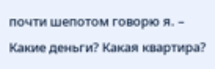почти шепотом говорю я. – Какие деньги? Какая квартира?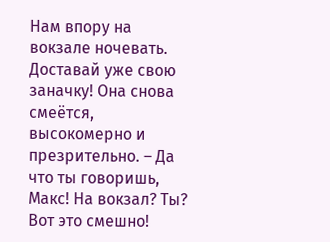Нам впору на вокзале ночевать. Доставай уже свою заначку! Она снова смеётся, высокомерно и презрительно. – Да что ты говоришь, Макс! На вокзал? Ты? Вот это смешно!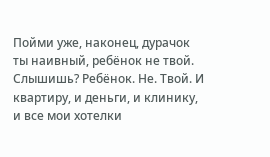Пойми уже, наконец, дурачок ты наивный, ребёнок не твой. Слышишь? Ребёнок. Не. Твой. И квартиру, и деньги, и клинику, и все мои хотелки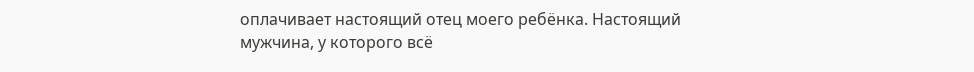оплачивает настоящий отец моего ребёнка. Настоящий мужчина, у которого всё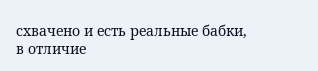схвачено и есть реальные бабки, в отличие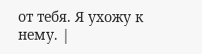от тебя. Я ухожу к нему. |